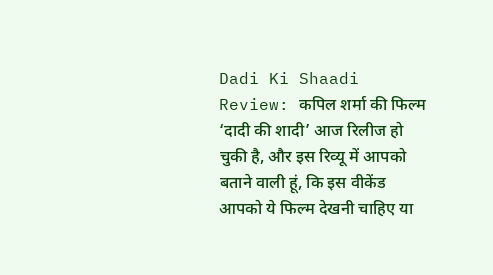Dadi Ki Shaadi Review: कपिल शर्मा की फिल्म ‘दादी की शादी’ आज रिलीज हो चुकी है, और इस रिव्यू में आपको बताने वाली हूं, कि इस वीकेंड आपको ये फिल्म देखनी चाहिए या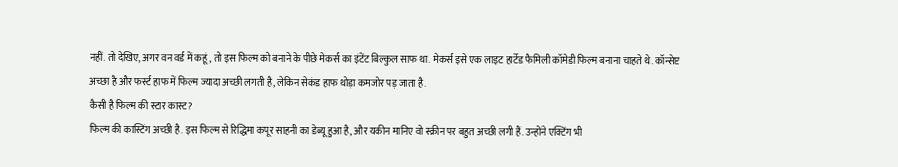नहीं. तो देखिए, अगर वन वर्ड में कहूं, तो इस फिल्म को बनाने के पीछे मेकर्स का इंटेंट बिल्कुल साफ था. मेकर्स इसे एक लाइट हार्टेड फैमिली कॉमेडी फिल्म बनाना चाहते थे. कॉन्सेप्ट अच्छा है और फर्स्ट हाफ में फिल्म ज्यादा अच्छी लगती है, लेकिन सेकंड हाफ थोड़ा कमजोर पड़ जाता है.
कैसी है फिल्म की स्टार कास्ट?
फिल्म की कास्टिंग अच्छी है. इस फिल्म से रिद्धिमा कपूर साहनी का डेब्यू हुआ है, और यकीन मानिए वो स्क्रीन पर बहुत अच्छी लगी हैं. उन्होंने एक्टिंग भी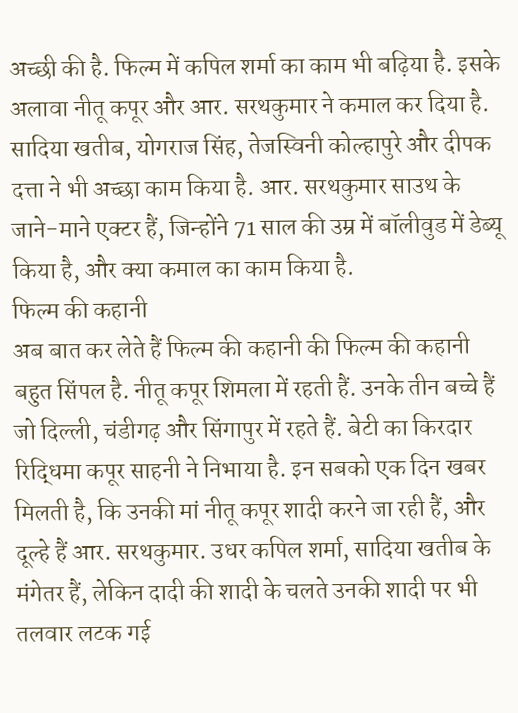अच्छी की है. फिल्म में कपिल शर्मा का काम भी बढ़िया है. इसके अलावा नीतू कपूर और आर. सरथकुमार ने कमाल कर दिया है. सादिया खतीब, योगराज सिंह, तेजस्विनी कोल्हापुरे और दीपक दत्ता ने भी अच्छा काम किया है. आर. सरथकुमार साउथ के जाने-माने एक्टर हैं, जिन्होंने 71 साल की उम्र में बॉलीवुड में डेब्यू किया है, और क्या कमाल का काम किया है.
फिल्म की कहानी
अब बात कर लेते हैं फिल्म की कहानी की फिल्म की कहानी बहुत सिंपल है. नीतू कपूर शिमला में रहती हैं. उनके तीन बच्चे हैं जो दिल्ली, चंडीगढ़ और सिंगापुर में रहते हैं. बेटी का किरदार रिद्धिमा कपूर साहनी ने निभाया है. इन सबको एक दिन खबर मिलती है, कि उनकी मां नीतू कपूर शादी करने जा रही हैं, और दूल्हे हैं आर. सरथकुमार. उधर कपिल शर्मा, सादिया खतीब के मंगेतर हैं, लेकिन दादी की शादी के चलते उनकी शादी पर भी तलवार लटक गई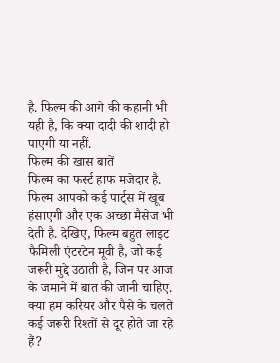है. फिल्म की आगे की कहानी भी यही है, कि क्या दादी की शादी हो पाएगी या नहीं.
फिल्म की खास बातें
फिल्म का फर्स्ट हाफ मजेदार है. फिल्म आपको कई पार्ट्स में खूब हंसाएगी और एक अच्छा मैसेज भी देती है. देखिए, फिल्म बहुत लाइट फैमिली एंटरटेन मूवी है, जो कई जरूरी मुद्दे उठाती है, जिन पर आज के जमाने में बात की जानी चाहिए. क्या हम करियर और पैसे के चलते कई जरूरी रिश्तों से दूर होते जा रहे हैं?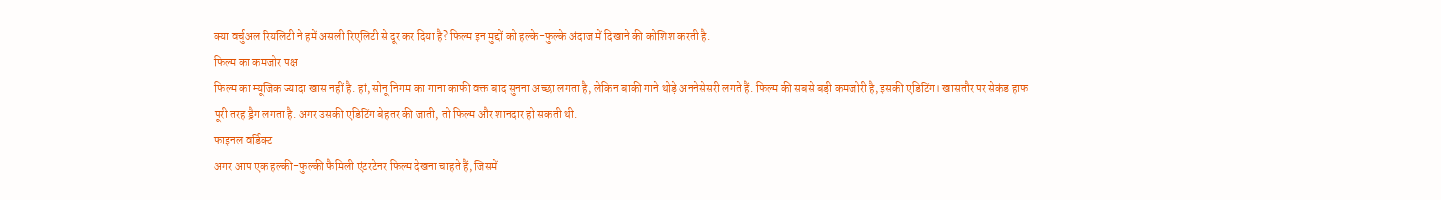क्या वर्चुअल रियलिटी ने हमें असली रिएलिटी से दूर कर दिया है? फिल्म इन मुद्दों को हल्के-फुल्के अंदाज में दिखाने की कोशिश करती है.
फिल्म का कमजोर पक्ष
फिल्म का म्यूजिक ज्यादा खास नहीं है. हां, सोनू निगम का गाना काफी वक्त बाद सुनना अच्छा लगता है, लेकिन बाकी गाने थोड़े अननेसेसरी लगते हैं. फिल्म की सबसे बड़ी कमजोरी है, इसकी एडिटिंग। खासतौर पर सेकंड हाफ पूरी तरह ड्रैग लगता है. अगर उसकी एडिटिंग बेहतर की जाती, तो फिल्म और शानदार हो सकती थी.
फाइनल वर्डिक्ट
अगर आप एक हल्की-फुल्की फैमिली एंटरटेनर फिल्म देखना चाहते हैं, जिसमें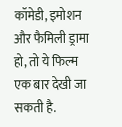कॉमेडी, इमोशन और फैमिली ड्रामा हो, तो ये फिल्म एक बार देखी जा सकती है.